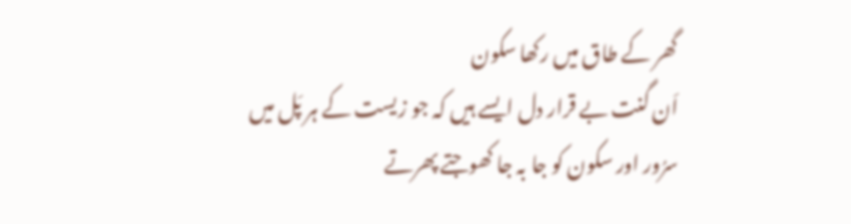گھر کے طاق میں رکھا سکون
اَن گنت بے قرار دل ایسے ہیں کہ جو زیست کے ہر پَل میں سرُور اور سکون کو جا بہ جا کھوجتے پھرتے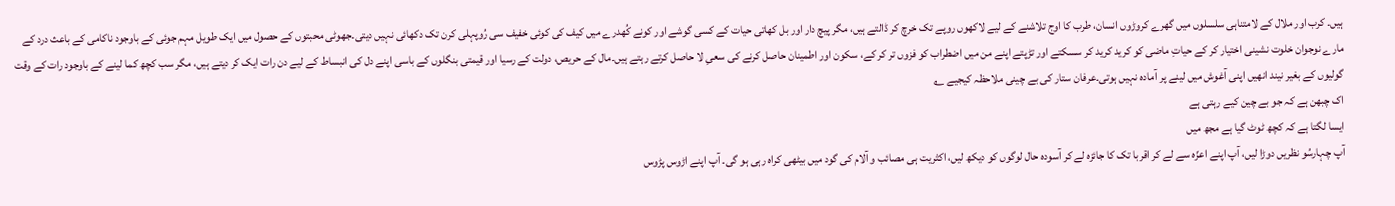ہیں۔ کرب اور ملال کے لامتناہی سلسلوں میں گھرے کروڑوں انسان، طرب کا اوج تلاشنے کے لیے لاکھوں روپے تک خرچ کر ڈالتے ہیں، مگر پیچ دار اور بل کھاتی حیات کے کسی گوشے اور کونے کُھدرے میں کیف کی کوئی خفیف سی رُوپہلی کرن تک دکھائی نہیں دیتی۔جھوٹی محبتوں کے حصول میں ایک طویل مہم جوئی کے باوجود ناکامی کے باعث درد کے مارے نوجوان خلوت نشینی اختیار کر کے حیاتِ ماضی کو کرید کرید کر سسکتے اور تڑپتے اپنے من میں اضطراب کو فزوں تر کر کے، سکون اور اطمینان حاصل کرنے کی سعیِ لا حاصل کرتے رہتے ہیں۔مال کے حریص، دولت کے رسیا اور قیمتی بنگلوں کے باسی اپنے دل کی انبساط کے لیے دن رات ایک کر دیتے ہیں، مگر سب کچھ کما لینے کے باوجود رات کے وقت گولیوں کے بغیر نیند انھیں اپنی آغوش میں لینے پر آمادہ نہیں ہوتی۔عرفان ستار کی بے چینی ملاحظہ کیجیے ؎
اک چبھن ہے کہ جو بے چین کیے رہتی ہے
ایسا لگتا ہے کہ کچھ ٹوٹ گیا ہے مجھ میں
آپ چہارسُو نظریں دوڑا لیں، آپ اپنے اعزّہ سے لے کر اقربا تک کا جائزہ لے کر آسودہ حال لوگوں کو دیکھ لیں، اکثریت ہی مصائب و آلام کی گود میں بیٹھی کراہ رہی ہو گی۔ آپ اپنے اڑوس پڑوس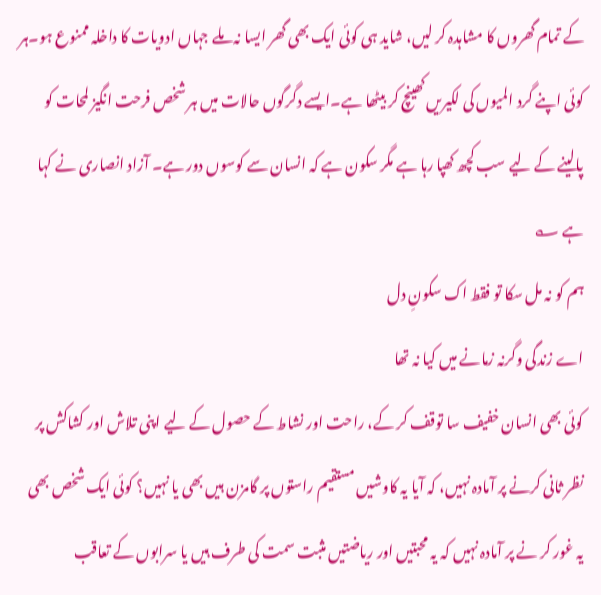کے تمام گھروں کا مشاہدہ کر لیں، شاید ہی کوئی ایک بھی گھر ایسا نہ ملے جہاں ادویات کا داخلہ ممنوع ہو۔ہر کوئی اپنے گرد المیوں کی لکیریں کھینچ کر بیٹھا ہے۔ایسے دگرگوں حالات میں ہر شخص فرحت انگیز لمحات کو پالینے کے لیے سب کچھ کھپا رہا ہے مگر سکون ہے کہ انسان سے کوسوں دور ہے۔ آزاد انصاری نے کہا ہے ؎
ہم کو نہ مل سکا تو فقط اک سکونِ دل
اے زندگی وگرنہ زمانے میں کیا نہ تھا
کوئی بھی انسان خفیف سا توقف کر کے، راحت اور نشاط کے حصول کے لیے اپنی تلاش اور کشاکش پر نظر ثانی کرنے پر آمادہ نہیں، کہ آیا یہ کاوشیں مستقیم راستوں پر گامزن ہیں بھی یا نہیں؟ کوئی ایک شخص بھی یہ غور کر نے پر آمادہ نہیں کہ یہ محبتیں اور ریاضتیں مثبت سمت کی طرف ہیں یا سرابوں کے تعاقب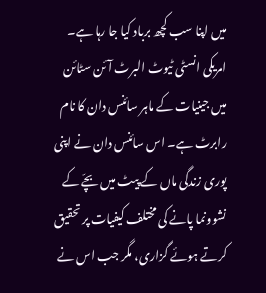میں اپنا سب کچھ برباد کیا جا رہا ہے۔
امریکی انسٹی ٹیوٹ البرٹ آئن سٹائن میں جینیات کے ماہر سائنس دان کا نام رابرٹ ہے۔ اس سائنس دان نے اپنی پوری زندگی ماں کے پیٹ میں بچّے کے نشوونما پانے کی مختلف کیفیات پر تحقیق کرتے ہوئے گزاری، مگر جب اس نے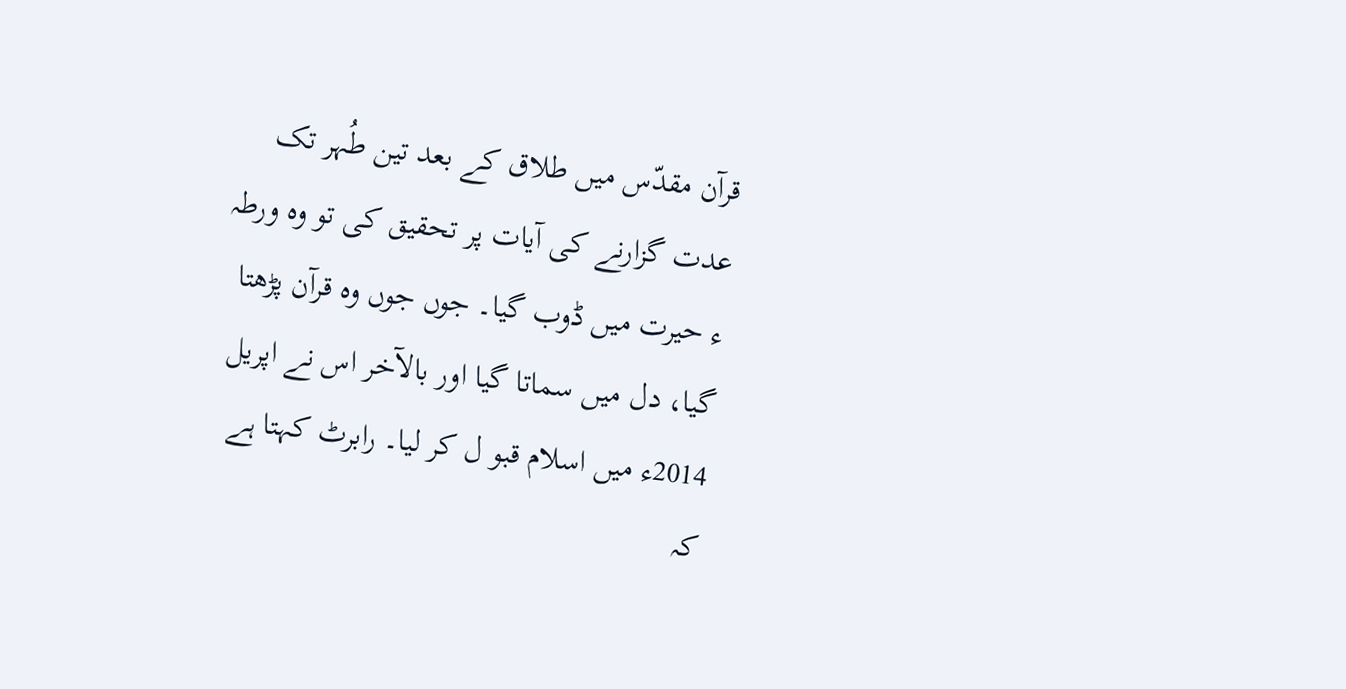قرآن مقدّس میں طلاق کے بعد تین طُہر تک عدت گزارنے کی آیات پر تحقیق کی تو وہ ورطہ ء حیرت میں ڈوب گیا۔ جوں جوں وہ قرآن پڑھتا گیا، دل میں سماتا گیا اور بالآخر اس نے اپریل 2014ء میں اسلام قبو ل کر لیا۔ رابرٹ کہتا ہے کہ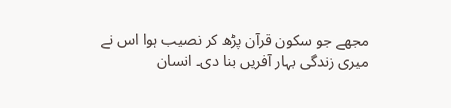مجھے جو سکون قرآن پڑھ کر نصیب ہوا اس نے میری زندگی بہار آفریں بنا دی۔ انسان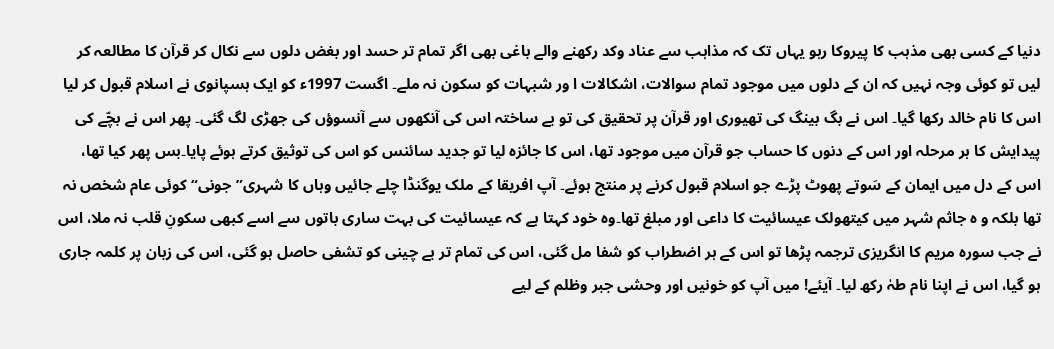دنیا کے کسی بھی مذہب کا پیروکا رہو یہاں تک کہ مذاہب سے عناد وکد رکھنے والے باغی بھی اگر تمام تر حسد اور بغض دلوں سے نکال کر قرآن کا مطالعہ کر لیں تو کوئی وجہ نہیں کہ ان کے دلوں میں موجود تمام سوالات، اشکالات ا ور شبہات کو سکون نہ ملے۔ اگست 1997ء کو ایک ہسپانوی نے اسلام قبول کر لیا اس کا نام خالد رکھا گیا۔ اس نے بگ بینگ کی تھیوری اور قرآن پر تحقیق کی تو بے ساختہ اس کی آنکھوں سے آنسوؤں کی جھڑی لگ گئی۔ پھر اس نے بچّے کی پیدایش کا ہر مرحلہ اور اس کے دنوں کا حساب جو قرآن میں موجود تھا، اس کا جائزہ لیا تو جدید سائنس کو اس کی توثیق کرتے ہوئے پایا۔بس پھر کیا تھا، اس کے دل میں ایمان کے سَوتے پھوٹ پڑے جو اسلام قبول کرنے پر منتج ہوئے۔ آپ افریقا کے ملک یوگنڈا چلے جائیں وہاں کا شہری”جونی“ کوئی عام شخص نہ تھا بلکہ و ہ جاثم شہر میں کیتھولک عیسائیت کا داعی اور مبلغ تھا۔وہ خود کہتا ہے کہ عیسائیت کی بہت ساری باتوں سے اسے کبھی سکونِ قلب نہ ملا، اس نے جب سورہ مریم کا انگریزی ترجمہ پڑھا تو اس کے ہر اضطراب کو شفا مل گئی، اس کی تمام تر بے چینی کو تشفی حاصل ہو گئی، اس کی زبان پر کلمہ جاری ہو گیا، اس نے اپنا نام طہٰ رکھ لیا۔ آیئے! میں آپ کو خونیں اور وحشی جبر وظلم کے لیے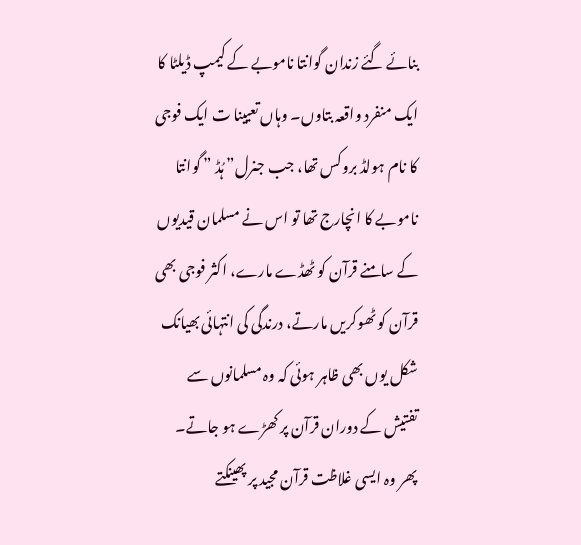بنائے گئے زندان گوانتا ناموبے کے کیمپ ڈیلٹا کا ایک منفرد واقعہ بتاوں۔ وہاں تعیینا ت ایک فوجی کا نام ہولڈ بروکس تھا، جب جنرل” ہُڈ ” گوانتا ناموبے کا انچارج تھا تو اس نے مسلمان قیدیوں کے سامنے قرآن کو ٹھڈے مارے، اکثر فوجی بھی قرآن کو ٹھوکریں مارتے، درندگی کی انتہائی بھیانک شکل یوں بھی ظاہر ہوئی کہ وہ مسلمانوں سے تفتیش کے دوران قرآن پر کھڑے ہو جاتے۔ پھر وہ ایسی غلاظت قرآن مجید پر پھینکتے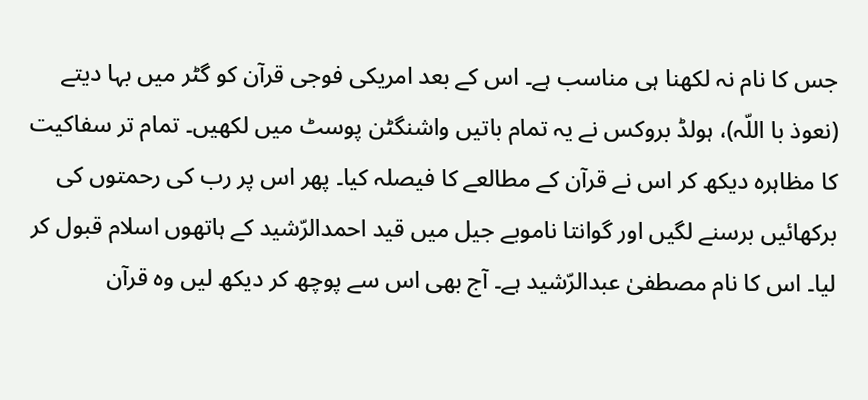جس کا نام نہ لکھنا ہی مناسب ہے۔ اس کے بعد امریکی فوجی قرآن کو گٹر میں بہا دیتے (نعوذ با اللّہ)، ہولڈ بروکس نے یہ تمام باتیں واشنگٹن پوسٹ میں لکھیں۔ تمام تر سفاکیت کا مظاہرہ دیکھ کر اس نے قرآن کے مطالعے کا فیصلہ کیا۔ پھر اس پر رب کی رحمتوں کی برکھائیں برسنے لگیں اور گوانتا ناموبے جیل میں قید احمدالرّشید کے ہاتھوں اسلام قبول کر لیا۔ اس کا نام مصطفیٰ عبدالرّشید ہے۔ آج بھی اس سے پوچھ کر دیکھ لیں وہ قرآن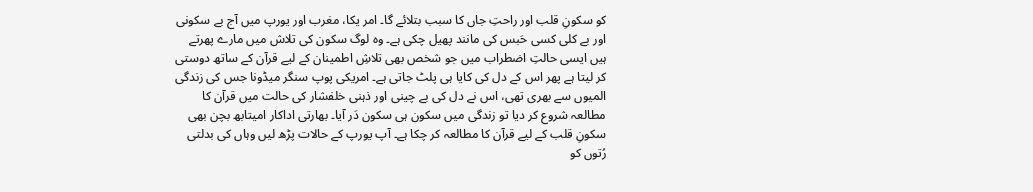کو سکونِ قلب اور راحتِ جاں کا سبب بتلائے گا۔ امر یکا، مغرب اور یورپ میں آج بے سکونی اور بے کلی کسی حَبس کی مانند پھیل چکی ہے۔ وہ لوگ سکون کی تلاش میں مارے پھرتے ہیں ایسی حالتِ اضطراب میں جو شخص بھی تلاشِ اطمینان کے لیے قرآن کے ساتھ دوستی کر لیتا ہے پھر اس کے دل کی کایا ہی پلٹ جاتی ہے۔ امریکی پوپ سنگر میڈونا جس کی زندگی المیوں سے بھری تھی، اس نے دل کی بے چینی اور ذہنی خلفشار کی حالت میں قرآن کا مطالعہ شروع کر دیا تو زندگی میں سکون ہی سکون دَر آیا۔ بھارتی اداکار امیتابھ بچن بھی سکونِ قلب کے لیے قرآن کا مطالعہ کر چکا ہے۔ آپ یورپ کے حالات پڑھ لیں وہاں کی بدلتی رُتوں کو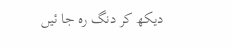دیکھ کر دنگ رہ جا ئیں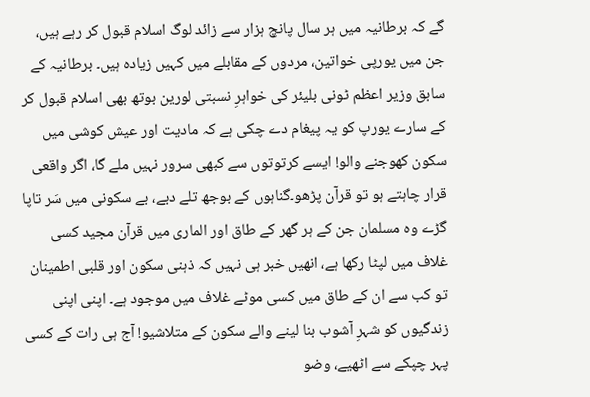گے کہ برطانیہ میں ہر سال پانچ ہزار سے زائد لوگ اسلام قبول کر رہے ہیں، جن میں یورپی خواتین، مردوں کے مقابلے میں کہیں زیادہ ہیں۔ برطانیہ کے سابق وزیر اعظم ٹونی بلیئر کی خواہرِ نسبتی لورین بوتھ بھی اسلام قبول کر کے سارے یورپ کو یہ پیغام دے چکی ہے کہ مادیت اور عیش کوشی میں سکون کھوجنے والو! ایسے کرتوتوں سے کبھی سرور نہیں ملے گا، اگر واقعی قرار چاہتے ہو تو قرآن پڑھو۔گناہوں کے بوجھ تلے دبے، بے سکونی میں سَر تاپا گڑے وہ مسلمان جن کے ہر گھر کے طاق اور الماری میں قرآن مجید کسی غلاف میں لپٹا رکھا ہے، انھیں خبر ہی نہیں کہ ذہنی سکون اور قلبی اطمینان تو کب سے ان کے طاق میں کسی موٹے غلاف میں موجود ہے۔ اپنی اپنی زندگیوں کو شہرِ آشوب بنا لینے والے سکون کے متلاشیو! آج ہی رات کے کسی پہر چپکے سے اٹھیے، وضو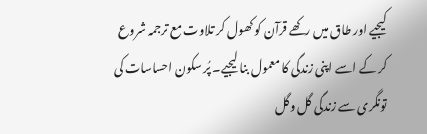کیجیے اور طاق میں رکھے قرآن کو کھول کر تلاوت مع ترجمہ شروع کر کے اسے اپنی زندگی کا معمول بنا لیجیے۔ پُر سکون احساسات کی تونگری سے زندگی گل وگل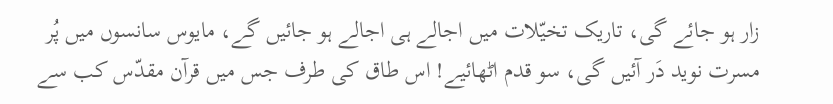زار ہو جائے گی، تاریک تخیّلات میں اجالے ہی اجالے ہو جائیں گے، مایوس سانسوں میں پُر مسرت نوید دَر آئیں گی، سو قدم اٹھائیے! اس طاق کی طرف جس میں قرآن مقدّس کب سے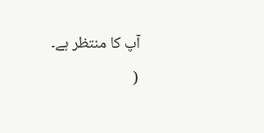آپ کا منتظر ہے۔
(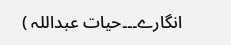انگارے۔۔۔حیات عبداللہ )